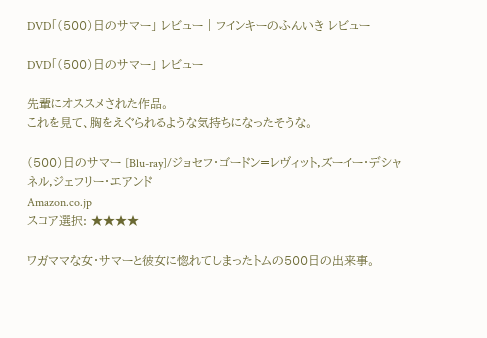DVD「(500)日のサマー」 レビュー | フインキーのふんいき レビュー

DVD「(500)日のサマー」 レビュー

先輩にオススメされた作品。
これを見て、胸をえぐられるような気持ちになったそうな。

(500)日のサマー [Blu-ray]/ジョセフ・ゴードン=レヴィット,ズーイー・デシャネル,ジェフリー・エアンド
Amazon.co.jp
スコア選択: ★★★★

ワガママな女・サマーと彼女に惚れてしまったトムの500日の出来事。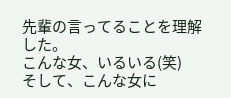先輩の言ってることを理解した。
こんな女、いるいる(笑)
そして、こんな女に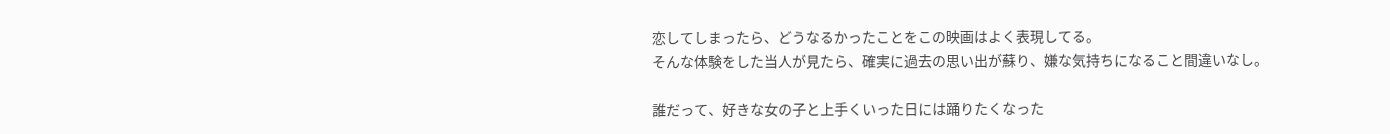恋してしまったら、どうなるかったことをこの映画はよく表現してる。
そんな体験をした当人が見たら、確実に過去の思い出が蘇り、嫌な気持ちになること間違いなし。

誰だって、好きな女の子と上手くいった日には踊りたくなった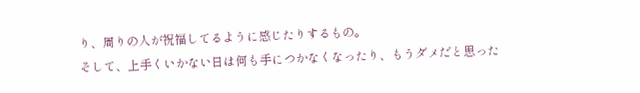り、周りの人が祝福してるように感じたりするもの。
そして、上手くいかない日は何も手につかなくなったり、もうダメだと思った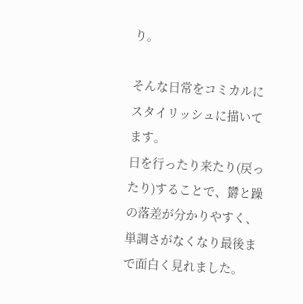り。

そんな日常をコミカルにスタイリッシュに描いてます。
日を行ったり来たり(戻ったり)することで、欝と躁の落差が分かりやすく、単調さがなくなり最後まで面白く見れました。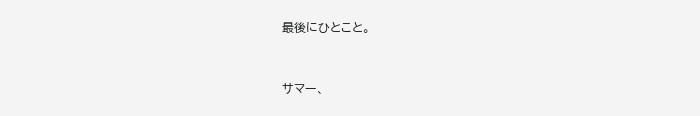最後にひとこと。


サマー、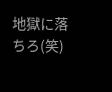地獄に落ちろ(笑)